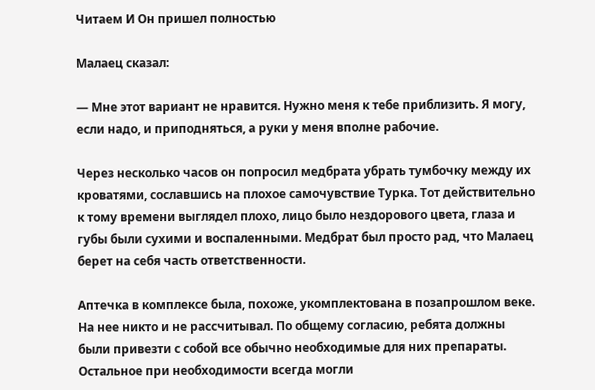Читаем И Он пришел полностью

Малаец сказал:

— Мне этот вариант не нравится. Нужно меня к тебе приблизить. Я могу, если надо, и приподняться, а руки у меня вполне рабочие.

Через несколько часов он попросил медбрата убрать тумбочку между их кроватями, сославшись на плохое самочувствие Турка. Тот действительно к тому времени выглядел плохо, лицо было нездорового цвета, глаза и губы были сухими и воспаленными. Медбрат был просто рад, что Малаец берет на себя часть ответственности.

Аптечка в комплексе была, похоже, укомплектована в позапрошлом веке. На нее никто и не рассчитывал. По общему согласию, ребята должны были привезти с собой все обычно необходимые для них препараты. Остальное при необходимости всегда могли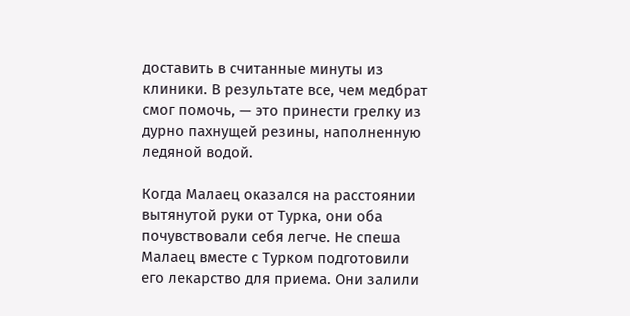доставить в считанные минуты из клиники. В результате все, чем медбрат смог помочь, — это принести грелку из дурно пахнущей резины, наполненную ледяной водой.

Когда Малаец оказался на расстоянии вытянутой руки от Турка, они оба почувствовали себя легче. Не спеша Малаец вместе с Турком подготовили его лекарство для приема. Они залили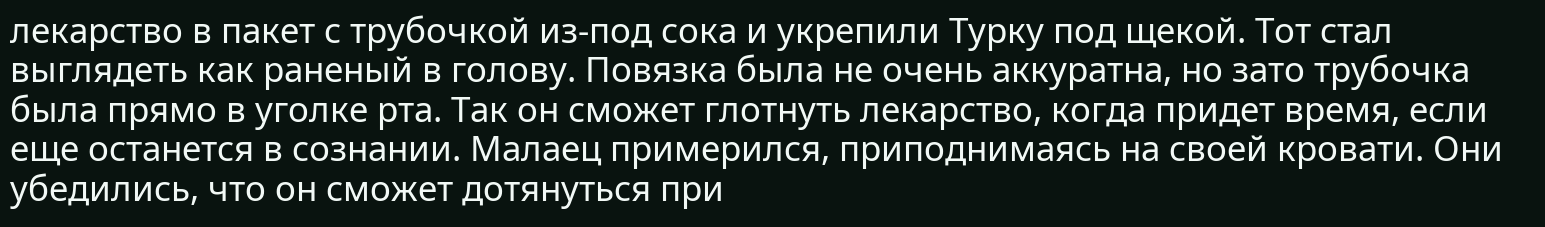лекарство в пакет с трубочкой из-под сока и укрепили Турку под щекой. Тот стал выглядеть как раненый в голову. Повязка была не очень аккуратна, но зато трубочка была прямо в уголке рта. Так он сможет глотнуть лекарство, когда придет время, если еще останется в сознании. Малаец примерился, приподнимаясь на своей кровати. Они убедились, что он сможет дотянуться при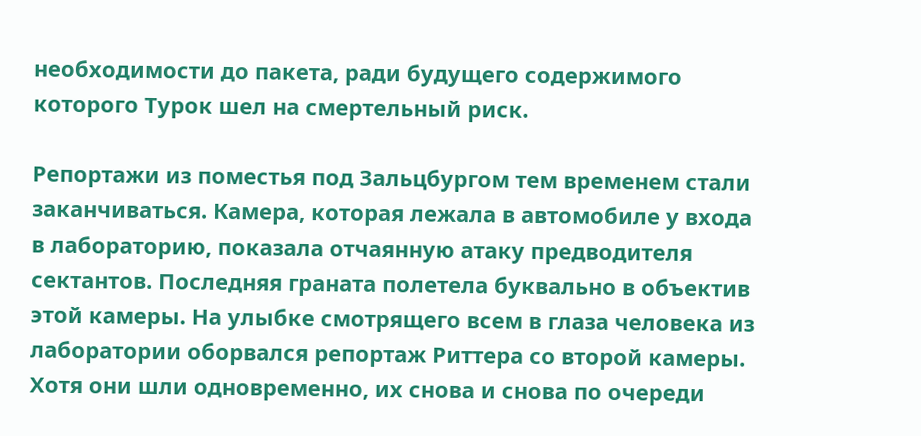необходимости до пакета, ради будущего содержимого которого Турок шел на смертельный риск.

Репортажи из поместья под Зальцбургом тем временем стали заканчиваться. Камера, которая лежала в автомобиле у входа в лабораторию, показала отчаянную атаку предводителя сектантов. Последняя граната полетела буквально в объектив этой камеры. На улыбке смотрящего всем в глаза человека из лаборатории оборвался репортаж Риттера со второй камеры. Хотя они шли одновременно, их снова и снова по очереди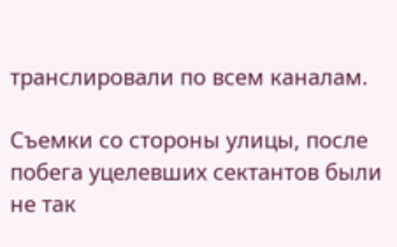транслировали по всем каналам.

Съемки со стороны улицы, после побега уцелевших сектантов были не так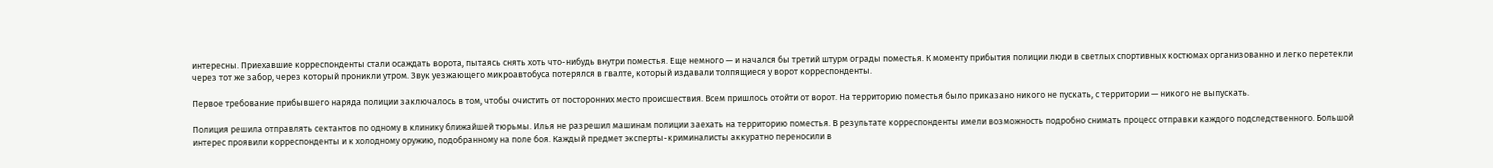интересны. Приехавшие корреспонденты стали осаждать ворота, пытаясь снять хоть что-нибудь внутри поместья. Еще немного — и начался бы третий штурм ограды поместья. К моменту прибытия полиции люди в светлых спортивных костюмах организованно и легко перетекли через тот же забор, через который проникли утром. Звук уезжающего микроавтобуса потерялся в гвалте, который издавали толпящиеся у ворот корреспонденты.

Первое требование прибывшего наряда полиции заключалось в том, чтобы очистить от посторонних место происшествия. Всем пришлось отойти от ворот. На территорию поместья было приказано никого не пускать, с территории — никого не выпускать.

Полиция решила отправлять сектантов по одному в клинику ближайшей тюрьмы. Илья не разрешил машинам полиции заехать на территорию поместья. В результате корреспонденты имели возможность подробно снимать процесс отправки каждого подследственного. Большой интерес проявили корреспонденты и к холодному оружию, подобранному на поле боя. Каждый предмет эксперты-криминалисты аккуратно переносили в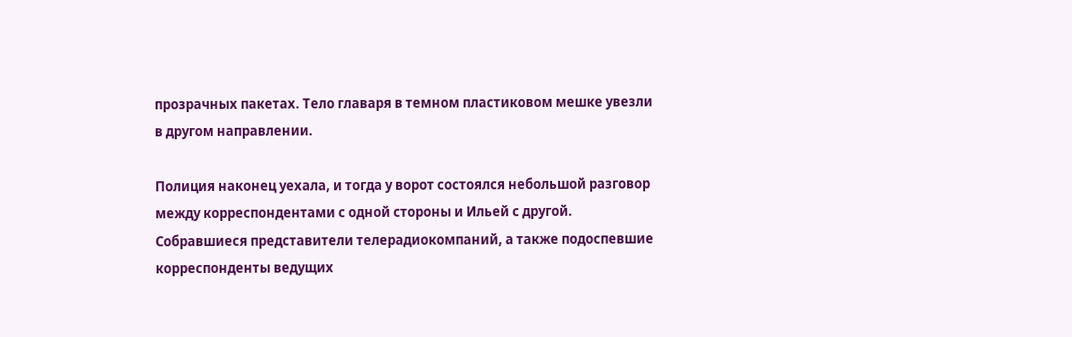прозрачных пакетах. Тело главаря в темном пластиковом мешке увезли в другом направлении.

Полиция наконец уехала, и тогда у ворот состоялся небольшой разговор между корреспондентами с одной стороны и Ильей с другой. Собравшиеся представители телерадиокомпаний, а также подоспевшие корреспонденты ведущих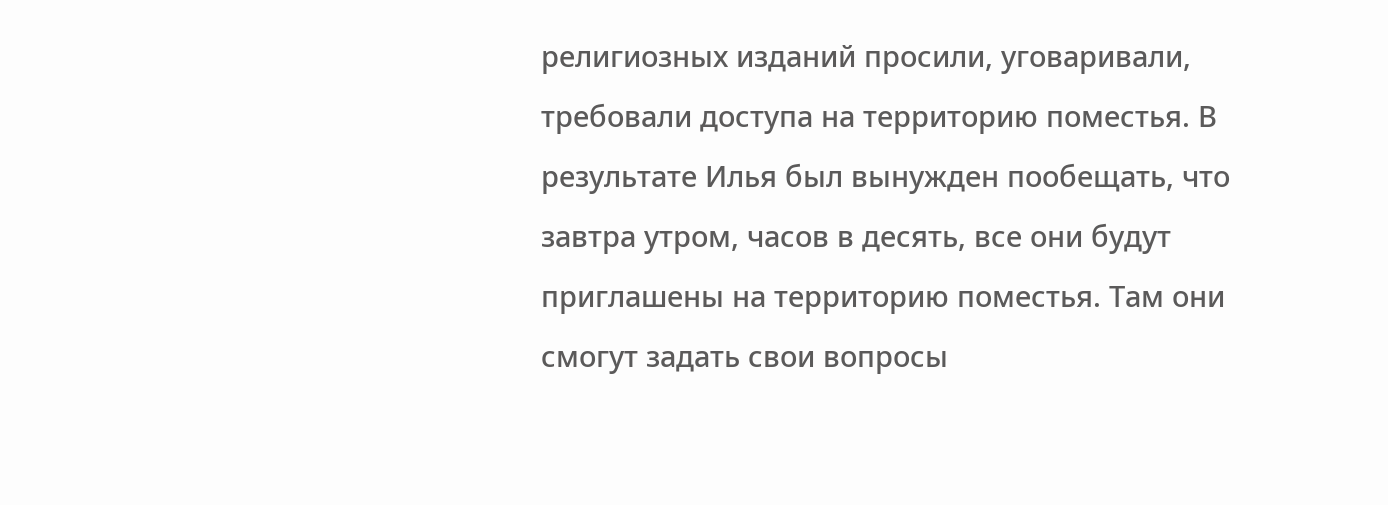религиозных изданий просили, уговаривали, требовали доступа на территорию поместья. В результате Илья был вынужден пообещать, что завтра утром, часов в десять, все они будут приглашены на территорию поместья. Там они смогут задать свои вопросы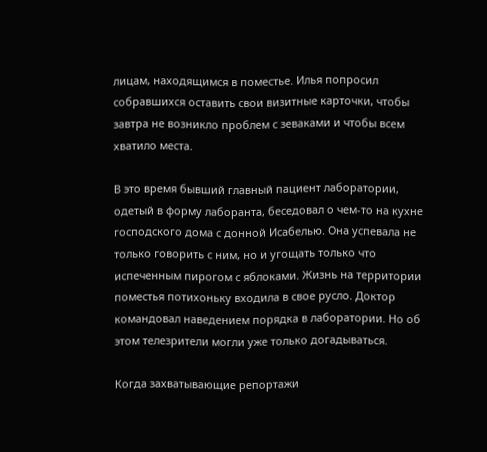лицам, находящимся в поместье. Илья попросил собравшихся оставить свои визитные карточки, чтобы завтра не возникло проблем с зеваками и чтобы всем хватило места.

В это время бывший главный пациент лаборатории, одетый в форму лаборанта, беседовал о чем-то на кухне господского дома с донной Исабелью. Она успевала не только говорить с ним, но и угощать только что испеченным пирогом с яблоками. Жизнь на территории поместья потихоньку входила в свое русло. Доктор командовал наведением порядка в лаборатории. Но об этом телезрители могли уже только догадываться.

Когда захватывающие репортажи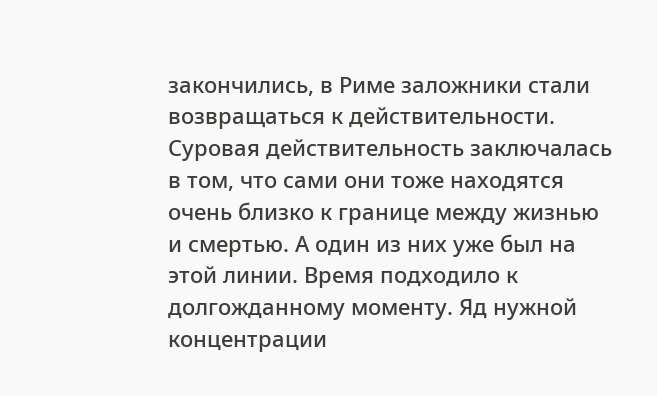закончились, в Риме заложники стали возвращаться к действительности. Суровая действительность заключалась в том, что сами они тоже находятся очень близко к границе между жизнью и смертью. А один из них уже был на этой линии. Время подходило к долгожданному моменту. Яд нужной концентрации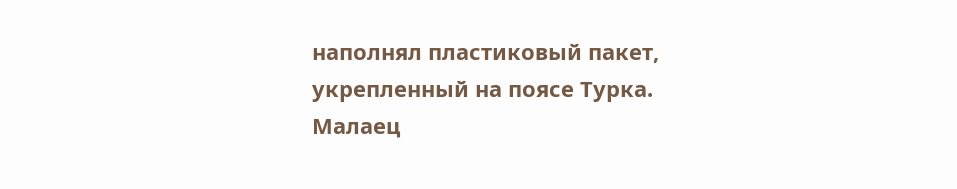наполнял пластиковый пакет, укрепленный на поясе Турка. Малаец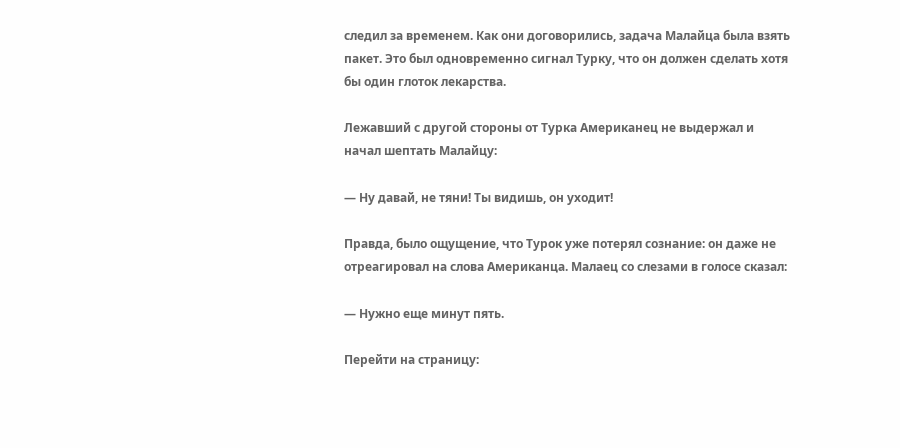следил за временем. Как они договорились, задача Малайца была взять пакет. Это был одновременно сигнал Турку, что он должен сделать хотя бы один глоток лекарства.

Лежавший с другой стороны от Турка Американец не выдержал и начал шептать Малайцу:

— Ну давай, не тяни! Ты видишь, он уходит!

Правда, было ощущение, что Турок уже потерял сознание: он даже не отреагировал на слова Американца. Малаец со слезами в голосе сказал:

— Нужно еще минут пять.

Перейти на страницу: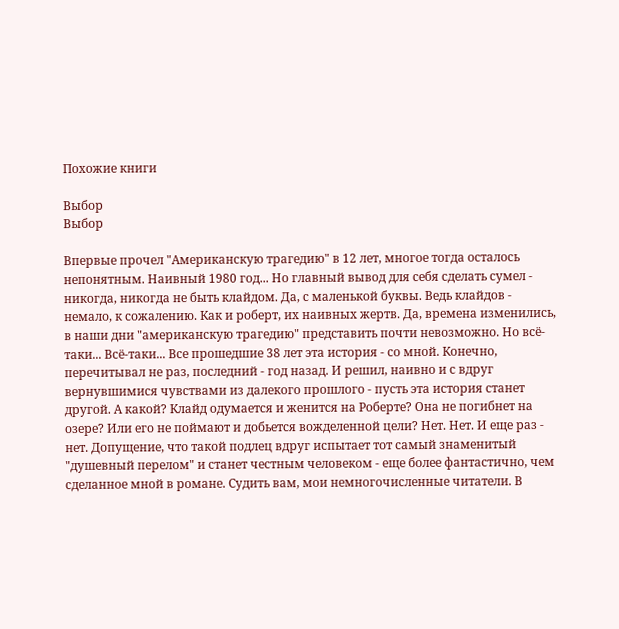Похожие книги

Выбор
Выбор

Впервые прочел "Американскую трагедию" в 12 лет, многое тогда осталось непонятным. Наивный 1980 год... Но главный вывод для себя сделать сумел - никогда, никогда не быть клайдом. Да, с маленькой буквы. Ведь клайдов - немало, к сожалению. Как и роберт, их наивных жертв. Да, времена изменились, в наши дни "американскую трагедию" представить почти невозможно. Но всё-таки... Всё-таки... Все прошедшие 38 лет эта история - со мной. Конечно, перечитывал не раз, последний - год назад. И решил, наивно и с вдруг вернувшимися чувствами из далекого прошлого - пусть эта история станет другой. А какой? Клайд одумается и женится на Роберте? Она не погибнет на озере? Или его не поймают и добьется вожделенной цели? Нет. Нет. И еще раз - нет. Допущение, что такой подлец вдруг испытает тот самый знаменитый "душевный перелом" и станет честным человеком - еще более фантастично, чем сделанное мной в романе. Судить вам, мои немногочисленные читатели. В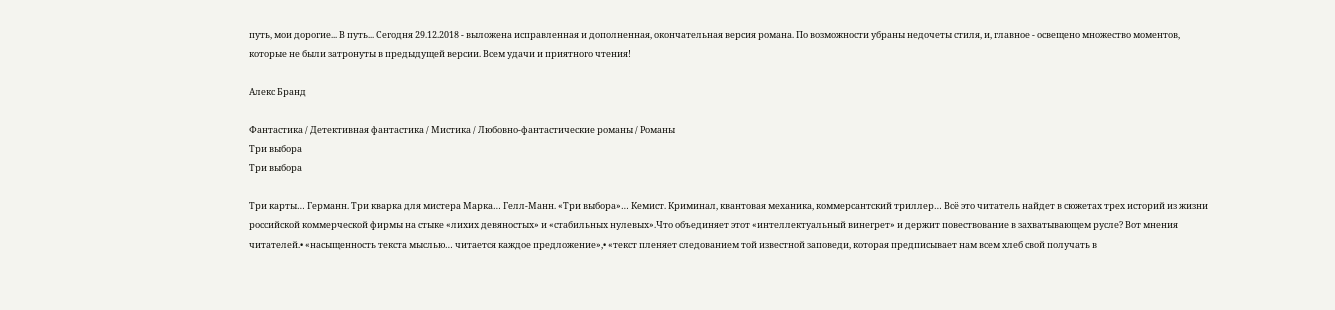путь, мои дорогие... В путь... Сегодня 29.12.2018 - выложена исправленная и дополненная, окончательная версия романа. По возможности убраны недочеты стиля, и, главное - освещено множество моментов, которые не были затронуты в предыдущей версии. Всем удачи и приятного чтения!

Алекс Бранд

Фантастика / Детективная фантастика / Мистика / Любовно-фантастические романы / Романы
Три выбора
Три выбора

Три карты… Германн. Три кварка для мистера Марка… Гелл-Манн. «Три выбора»… Кемист. Криминал, квантовая механика, коммерсантский триллер… Всё это читатель найдет в сюжетах трех историй из жизни российской коммерческой фирмы на стыке «лихих девяностых» и «стабильных нулевых».Что объединяет этот «интеллектуальный винегрет» и держит повествование в захватывающем русле? Вот мнения читателей.• «насыщенность текста мыслью… читается каждое предложение»,• «текст пленяет следованием той известной заповеди, которая предписывает нам всем хлеб свой получать в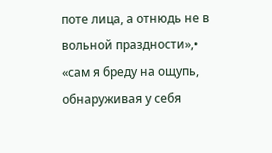поте лица, а отнюдь не в вольной праздности»,• «сам я бреду на ощупь, обнаруживая у себя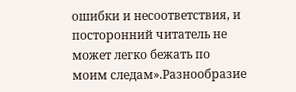ошибки и несоответствия, и посторонний читатель не может легко бежать по моим следам».Разнообразие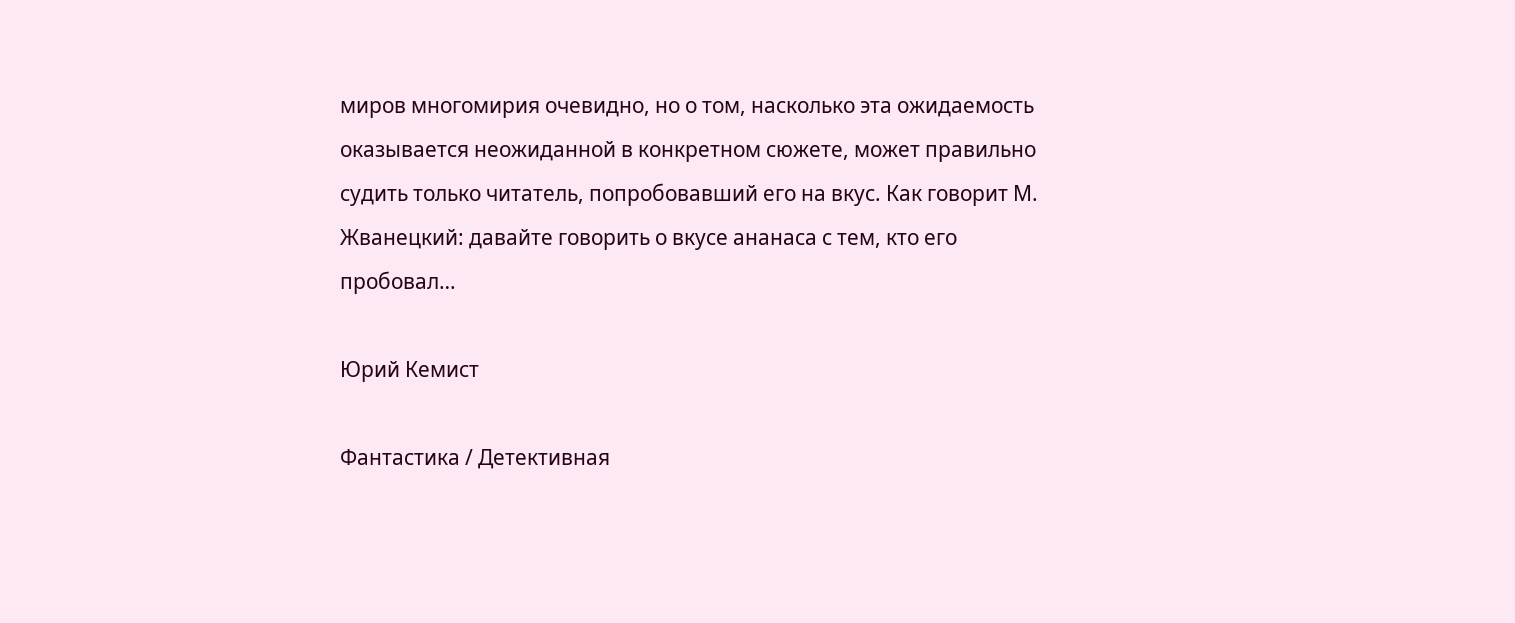миров многомирия очевидно, но о том, насколько эта ожидаемость оказывается неожиданной в конкретном сюжете, может правильно судить только читатель, попробовавший его на вкус. Как говорит М. Жванецкий: давайте говорить о вкусе ананаса с тем, кто его пробовал…

Юрий Кемист

Фантастика / Детективная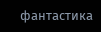фантастика